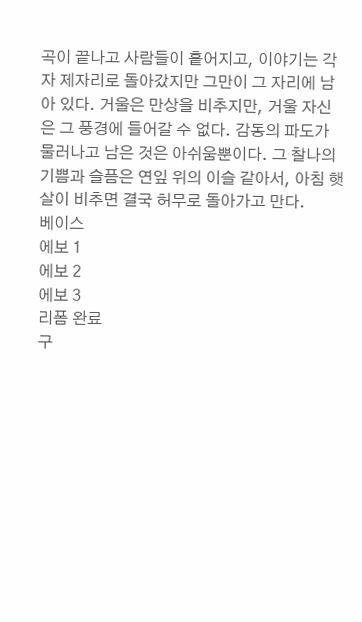곡이 끝나고 사람들이 흩어지고, 이야기는 각자 제자리로 돌아갔지만 그만이 그 자리에 남아 있다. 거울은 만상을 비추지만, 거울 자신은 그 풍경에 들어갈 수 없다. 감동의 파도가 물러나고 남은 것은 아쉬움뿐이다. 그 찰나의 기쁨과 슬픔은 연잎 위의 이슬 같아서, 아침 햇살이 비추면 결국 허무로 돌아가고 만다.
베이스
에보 1
에보 2
에보 3
리폼 완료
구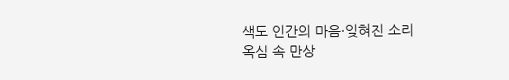색도 인간의 마음·잊혀진 소리
옥심 속 만상